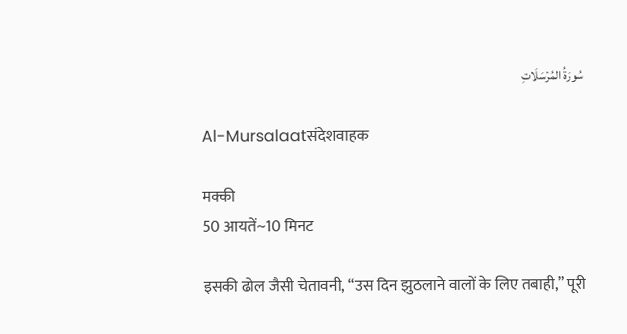سُورَةُ المُرۡسَلَاتِ

Al-Mursalaatसंदेशवाहक

मक्की
50 आयतें~10 मिनट

इसकी ढोल जैसी चेतावनी, “उस दिन झुठलाने वालों के लिए तबाही,” पूरी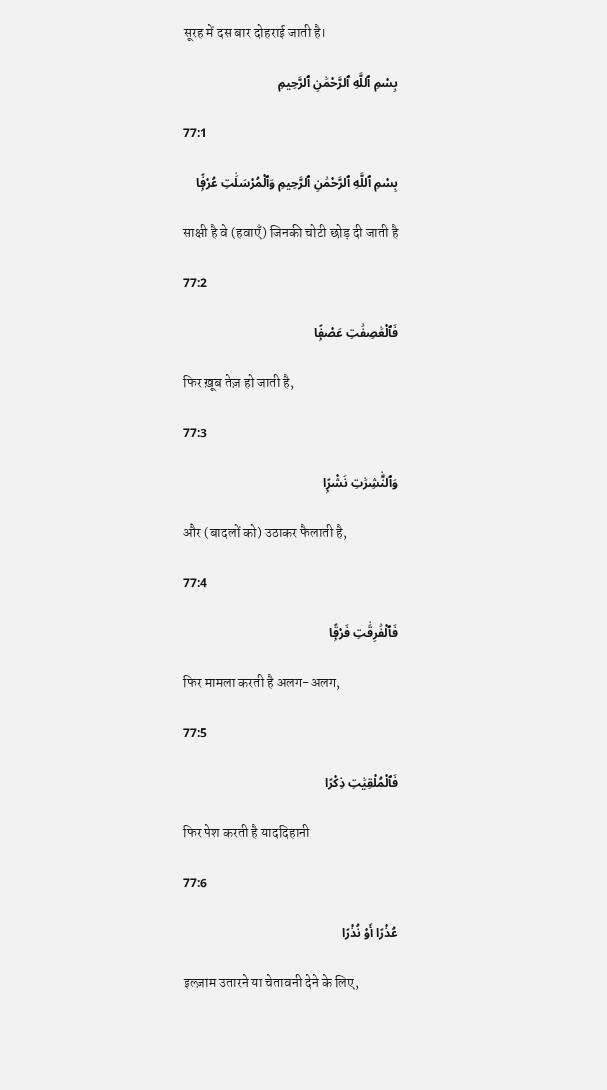सूरह में दस बार दोहराई जाती है।

بِسْمِ ٱللَّهِ ٱلرَّحْمَٰنِ ٱلرَّحِيمِ

77:1

بِسْمِ ٱللَّهِ ٱلرَّحْمَٰنِ ٱلرَّحِيمِ وَٱلْمُرْسَلَٰتِ عُرْفًۭا

साक्षी है वे (हवाएँ) जिनकी चोटी छोड़ दी जाती है

77:2

فَٱلْعَٰصِفَٰتِ عَصْفًۭا

फिर ख़ूब तेज़ हो जाती है,

77:3

وَٱلنَّٰشِرَٰتِ نَشْرًۭا

और (बादलों को) उठाकर फैलाती है,

77:4

فَٱلْفَٰرِقَٰتِ فَرْقًۭا

फिर मामला करती है अलग-अलग,

77:5

فَٱلْمُلْقِيَٰتِ ذِكْرًا

फिर पेश करती है याददिहानी

77:6

عُذْرًا أَوْ نُذْرًا

इल्ज़ाम उतारने या चेतावनी देने के लिए,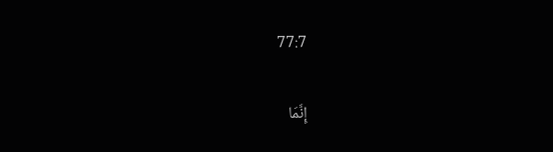77:7

إِنَّمَا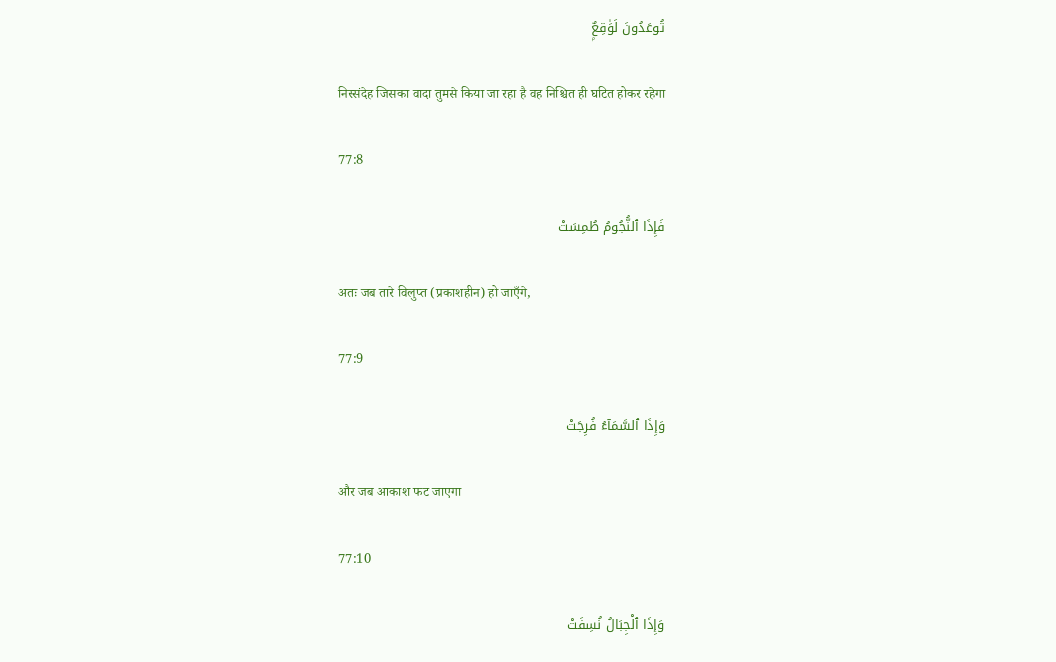تُوعَدُونَ لَوَٰقِعٌۭ

निस्संदेह जिसका वादा तुमसे किया जा रहा है वह निश्चित ही घटित होकर रहेगा

77:8

فَإِذَا ٱلنُّجُومُ طُمِسَتْ

अतः जब तारे विलुप्त (प्रकाशहीन) हो जाएँगे,

77:9

وَإِذَا ٱلسَّمَآءُ فُرِجَتْ

और जब आकाश फट जाएगा

77:10

وَإِذَا ٱلْجِبَالُ نُسِفَتْ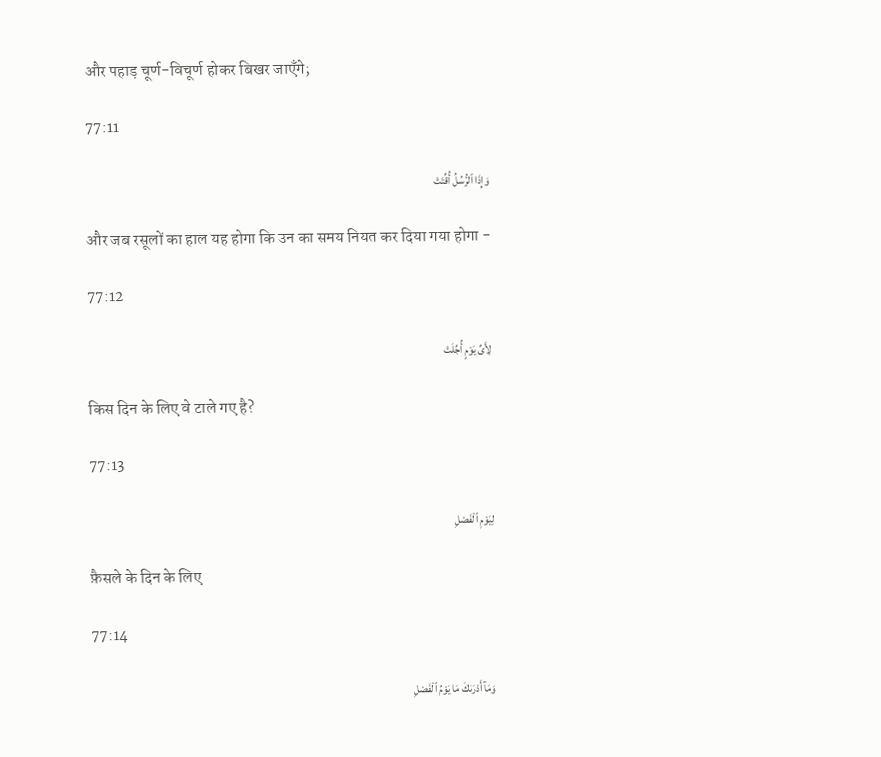और पहाड़ चूर्ण-विचूर्ण होकर बिखर जाएँगे;

77:11

وَإِذَا ٱلرُّسُلُ أُقِّتَتْ

और जब रसूलों का हाल यह होगा कि उन का समय नियत कर दिया गया होगा -

77:12

لِأَىِّ يَوْمٍ أُجِّلَتْ

किस दिन के लिए वे टाले गए है?

77:13

لِيَوْمِ ٱلْفَصْلِ

फ़ैसले के दिन के लिए

77:14

وَمَآ أَدْرَىٰكَ مَا يَوْمُ ٱلْفَصْلِ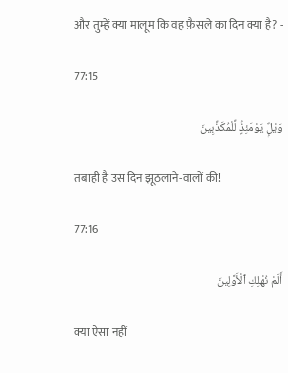और तुम्हें क्या मालूम कि वह फ़ैसले का दिन क्या है? -

77:15

وَيْلٌۭ يَوْمَئِذٍۢ لِّلْمُكَذِّبِينَ

तबाही है उस दिन झूठलाने-वालों की!

77:16

أَلَمْ نُهْلِكِ ٱلْأَوَّلِينَ

क्या ऐसा नहीं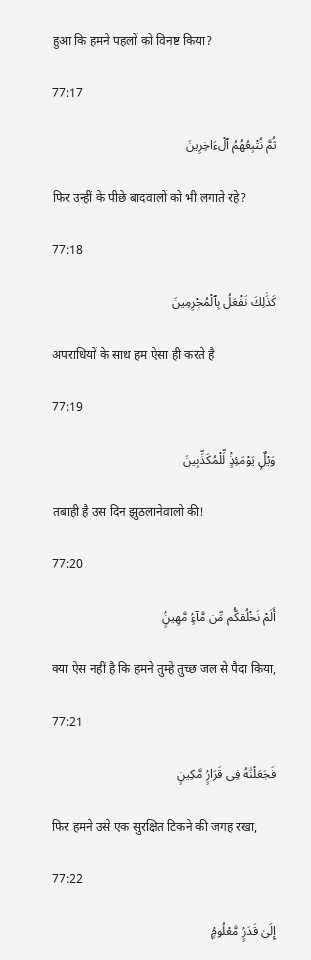हुआ कि हमने पहलों को विनष्ट किया?

77:17

ثُمَّ نُتْبِعُهُمُ ٱلْءَاخِرِينَ

फिर उन्हीं के पीछे बादवालों को भी लगाते रहे?

77:18

كَذَٰلِكَ نَفْعَلُ بِٱلْمُجْرِمِينَ

अपराधियों के साथ हम ऐसा ही करते है

77:19

وَيْلٌۭ يَوْمَئِذٍۢ لِّلْمُكَذِّبِينَ

तबाही है उस दिन झुठलानेवालो की!

77:20

أَلَمْ نَخْلُقكُّم مِّن مَّآءٍۢ مَّهِينٍۢ

क्या ऐस नहीं है कि हमने तुम्हे तुच्छ जल से पैदा किया,

77:21

فَجَعَلْنَٰهُ فِى قَرَارٍۢ مَّكِينٍ

फिर हमने उसे एक सुरक्षित टिकने की जगह रखा,

77:22

إِلَىٰ قَدَرٍۢ مَّعْلُومٍۢ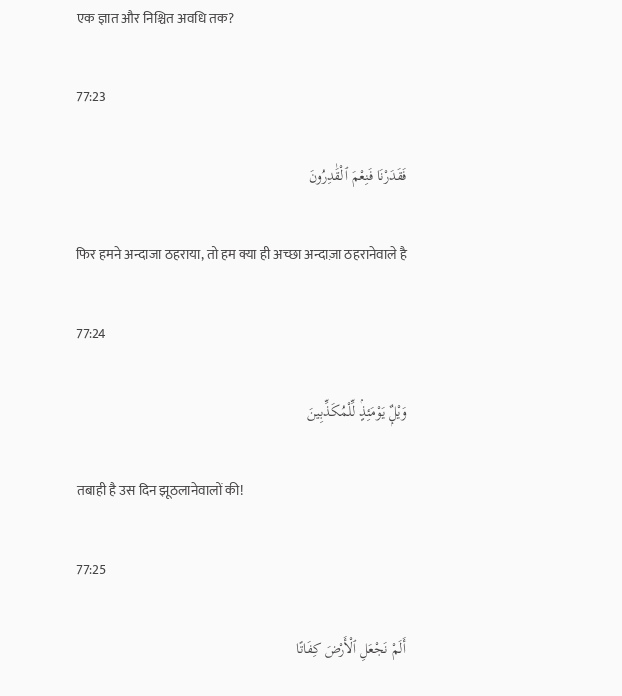एक ज्ञात और निश्चित अवधि तक?

77:23

فَقَدَرْنَا فَنِعْمَ ٱلْقَٰدِرُونَ

फिर हमने अन्दाजा ठहराया, तो हम क्या ही अच्छा अन्दाज़ा ठहरानेवाले है

77:24

وَيْلٌۭ يَوْمَئِذٍۢ لِّلْمُكَذِّبِينَ

तबाही है उस दिन झूठलानेवालों की!

77:25

أَلَمْ نَجْعَلِ ٱلْأَرْضَ كِفَاتًا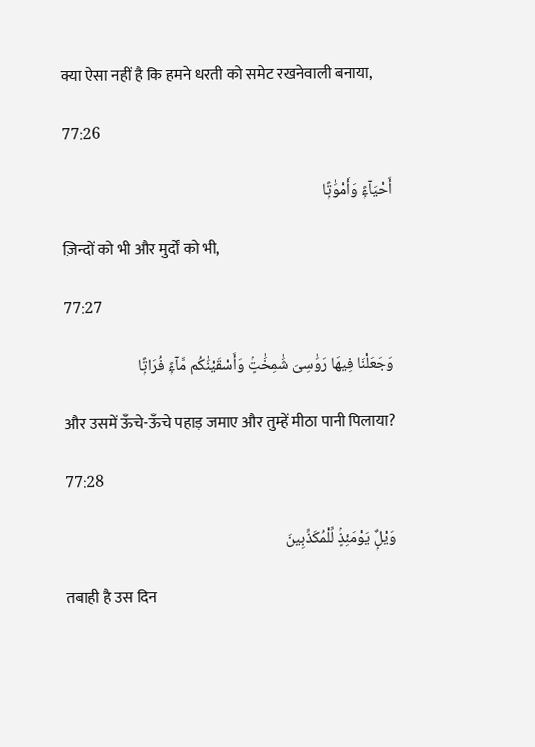क्या ऐसा नहीं है कि हमने धरती को समेट रखनेवाली बनाया,

77:26

أَحْيَآءًۭ وَأَمْوَٰتًۭا

ज़िन्दों को भी और मुर्दों को भी,

77:27

وَجَعَلْنَا فِيهَا رَوَٰسِىَ شَٰمِخَٰتٍۢ وَأَسْقَيْنَٰكُم مَّآءًۭ فُرَاتًۭا

और उसमें ऊँचे-ऊँचे पहाड़ जमाए और तुम्हें मीठा पानी पिलाया?

77:28

وَيْلٌۭ يَوْمَئِذٍۢ لِّلْمُكَذِّبِينَ

तबाही है उस दिन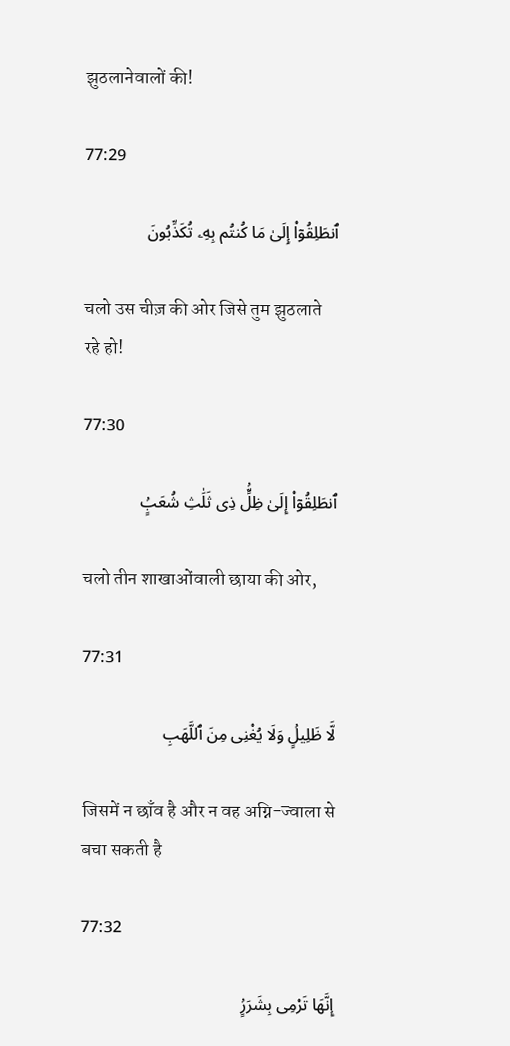झुठलानेवालों की!

77:29

ٱنطَلِقُوٓا۟ إِلَىٰ مَا كُنتُم بِهِۦ تُكَذِّبُونَ

चलो उस चीज़ की ओर जिसे तुम झुठलाते रहे हो!

77:30

ٱنطَلِقُوٓا۟ إِلَىٰ ظِلٍّۢ ذِى ثَلَٰثِ شُعَبٍۢ

चलो तीन शाखाओंवाली छाया की ओर,

77:31

لَّا ظَلِيلٍۢ وَلَا يُغْنِى مِنَ ٱللَّهَبِ

जिसमें न छाँव है और न वह अग्नि-ज्वाला से बचा सकती है

77:32

إِنَّهَا تَرْمِى بِشَرَرٍۢ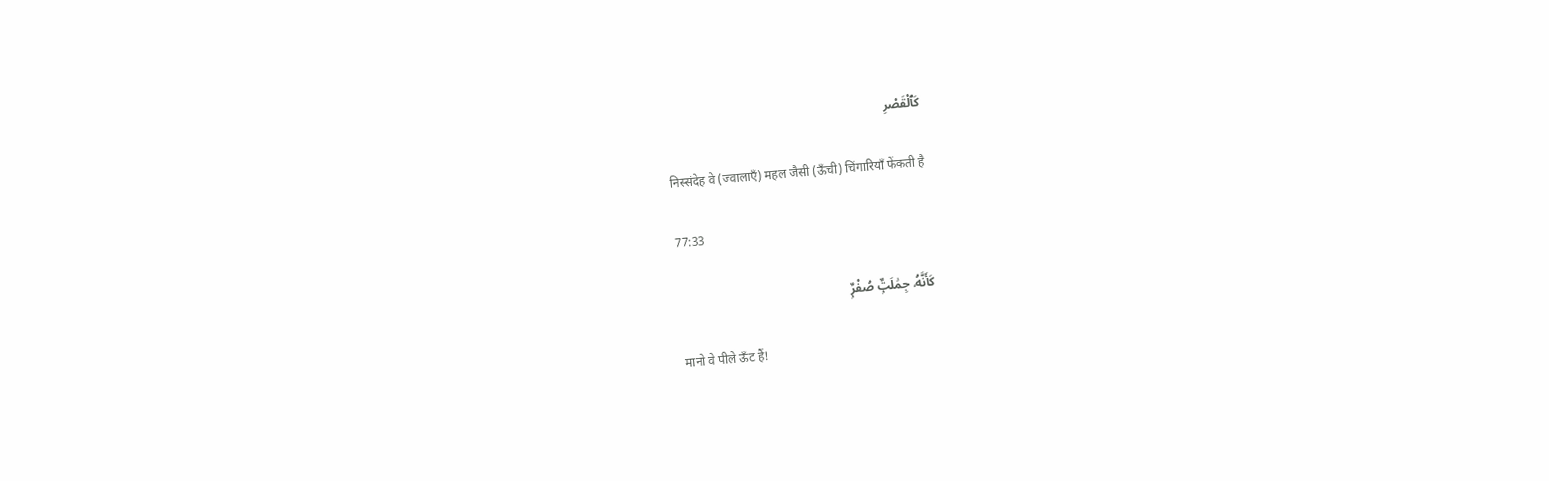كَٱلْقَصْرِ

निस्संदेह वे (ज्वालाएँ) महल जैसी (ऊँची) चिंगारियाँ फेंकती है

77:33

كَأَنَّهُۥ جِمَٰلَتٌۭ صُفْرٌۭ

मानो वे पीले ऊँट हैं!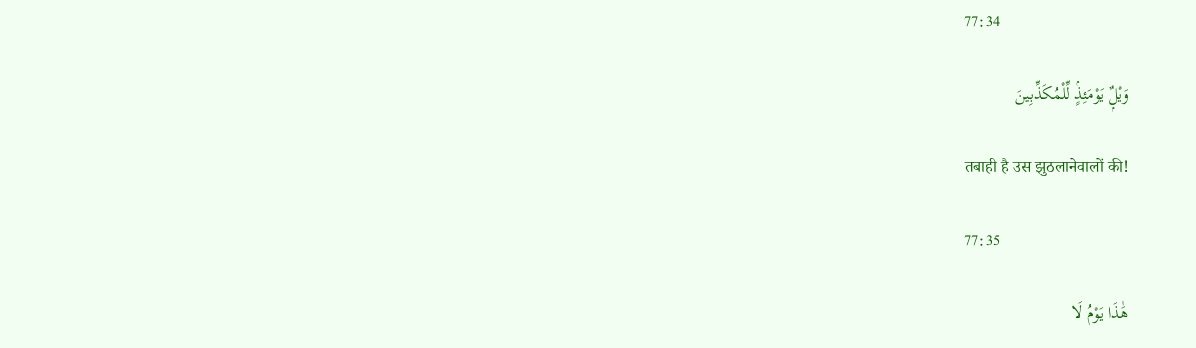77:34

وَيْلٌۭ يَوْمَئِذٍۢ لِّلْمُكَذِّبِينَ

तबाही है उस झुठलानेवालों की!

77:35

هَٰذَا يَوْمُ لَا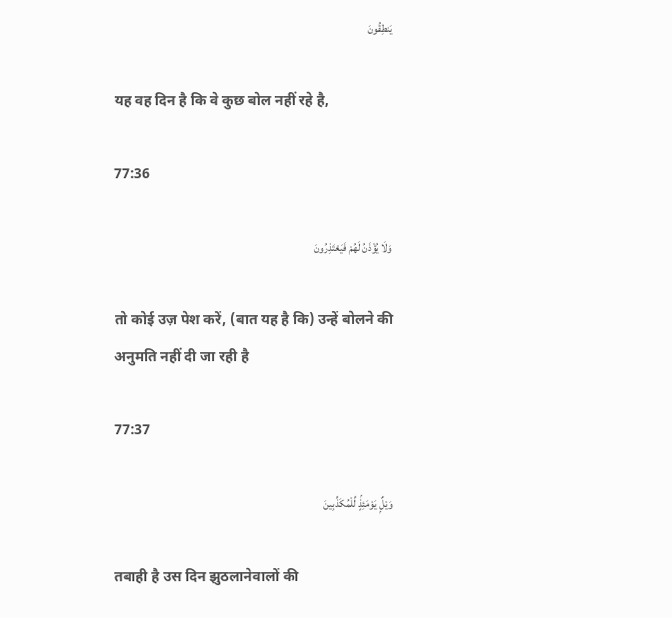يَنطِقُونَ

यह वह दिन है कि वे कुछ बोल नहीं रहे है,

77:36

وَلَا يُؤْذَنُ لَهُمْ فَيَعْتَذِرُونَ

तो कोई उज़ पेश करें, (बात यह है कि) उन्हें बोलने की अनुमति नहीं दी जा रही है

77:37

وَيْلٌۭ يَوْمَئِذٍۢ لِّلْمُكَذِّبِينَ

तबाही है उस दिन झुठलानेवालों की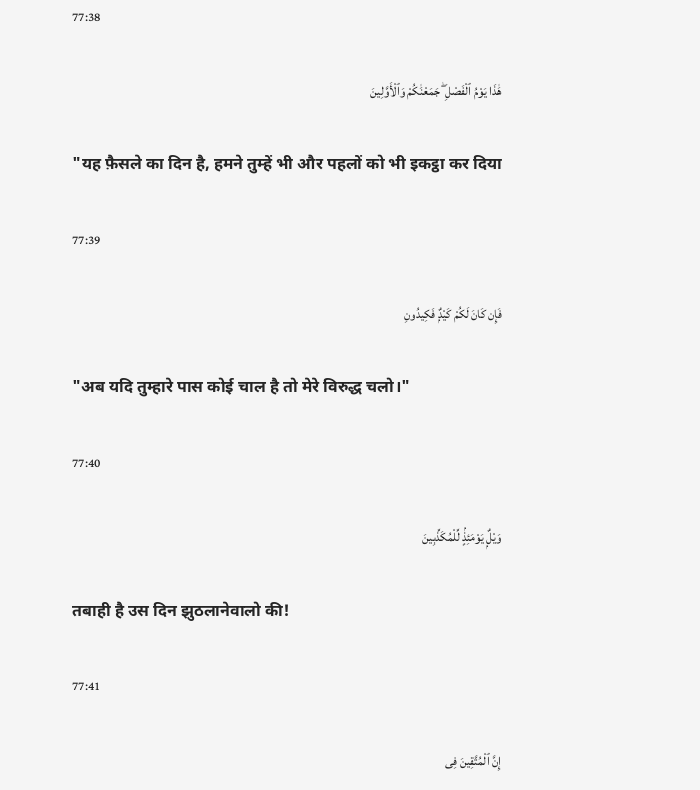77:38

هَٰذَا يَوْمُ ٱلْفَصْلِ ۖ جَمَعْنَٰكُمْ وَٱلْأَوَّلِينَ

"यह फ़ैसले का दिन है, हमने तुम्हें भी और पहलों को भी इकट्ठा कर दिया

77:39

فَإِن كَانَ لَكُمْ كَيْدٌۭ فَكِيدُونِ

"अब यदि तुम्हारे पास कोई चाल है तो मेरे विरुद्ध चलो।"

77:40

وَيْلٌۭ يَوْمَئِذٍۢ لِّلْمُكَذِّبِينَ

तबाही है उस दिन झुठलानेवालो की!

77:41

إِنَّ ٱلْمُتَّقِينَ فِى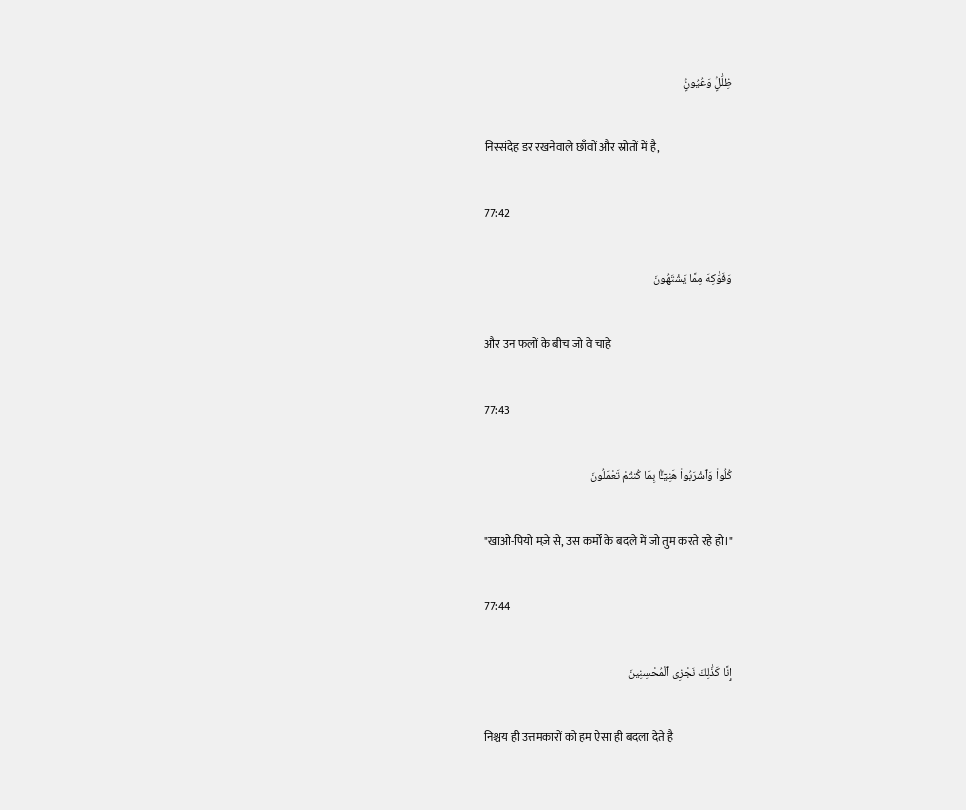ظِلَٰلٍۢ وَعُيُونٍۢ

निस्संदेह डर रखनेवाले छाँवों और स्रोतों में है,

77:42

وَفَوَٰكِهَ مِمَّا يَشْتَهُونَ

और उन फलों के बीच जो वे चाहे

77:43

كُلُوا۟ وَٱشْرَبُوا۟ هَنِيٓـًٔۢا بِمَا كُنتُمْ تَعْمَلُونَ

"खाओ-पियो मज़े से, उस कर्मों के बदले में जो तुम करते रहे हो।"

77:44

إِنَّا كَذَٰلِكَ نَجْزِى ٱلْمُحْسِنِينَ

निश्चय ही उत्तमकारों को हम ऐसा ही बदला देते है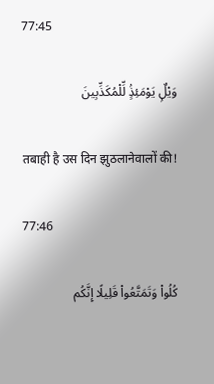77:45

وَيْلٌۭ يَوْمَئِذٍۢ لِّلْمُكَذِّبِينَ

तबाही है उस दिन झुठलानेवालों की!

77:46

كُلُوا۟ وَتَمَتَّعُوا۟ قَلِيلًا إِنَّكُم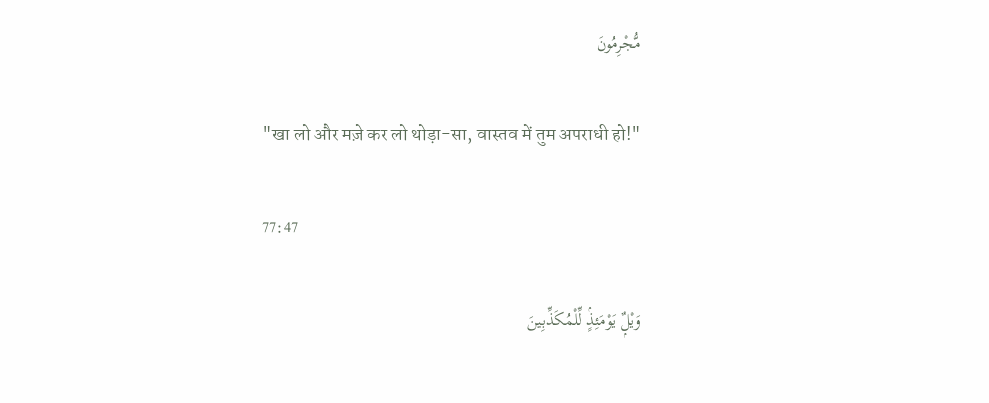مُّجْرِمُونَ

"खा लो और मज़े कर लो थोड़ा-सा, वास्तव में तुम अपराधी हो!"

77:47

وَيْلٌۭ يَوْمَئِذٍۢ لِّلْمُكَذِّبِينَ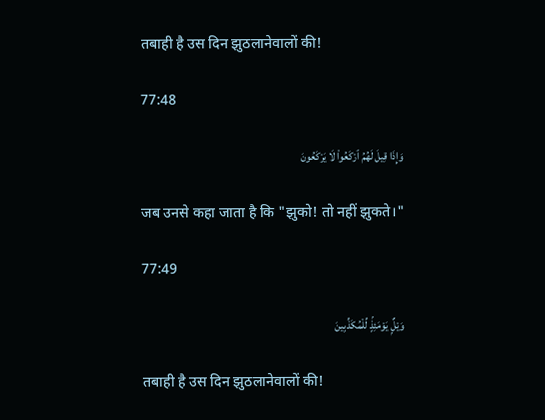तबाही है उस दिन झुठलानेवालों की!

77:48

وَإِذَا قِيلَ لَهُمُ ٱرْكَعُوا۟ لَا يَرْكَعُونَ

जब उनसे कहा जाता है कि "झुको! तो नहीं झुकते।"

77:49

وَيْلٌۭ يَوْمَئِذٍۢ لِّلْمُكَذِّبِينَ

तबाही है उस दिन झुठलानेवालों की!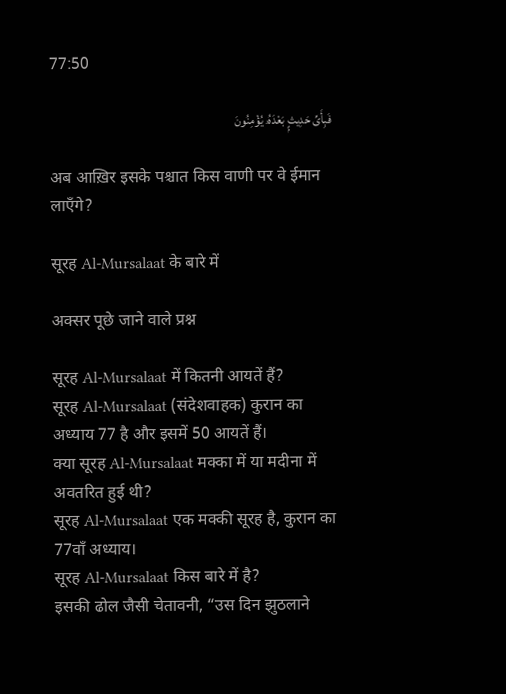77:50

فَبِأَىِّ حَدِيثٍۭ بَعْدَهُۥ يُؤْمِنُونَ

अब आख़िर इसके पश्चात किस वाणी पर वे ईमान लाएँगे?

सूरह Al-Mursalaat के बारे में

अक्सर पूछे जाने वाले प्रश्न

सूरह Al-Mursalaat में कितनी आयतें हैं?
सूरह Al-Mursalaat (संदेशवाहक) कुरान का अध्याय 77 है और इसमें 50 आयतें हैं।
क्या सूरह Al-Mursalaat मक्का में या मदीना में अवतरित हुई थी?
सूरह Al-Mursalaat एक मक्की सूरह है, कुरान का 77वाँ अध्याय।
सूरह Al-Mursalaat किस बारे में है?
इसकी ढोल जैसी चेतावनी, “उस दिन झुठलाने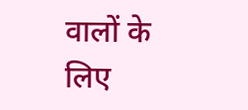वालों के लिए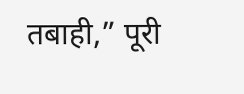तबाही,” पूरी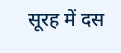सूरह में दस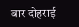बार दोहराई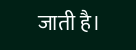जाती है।